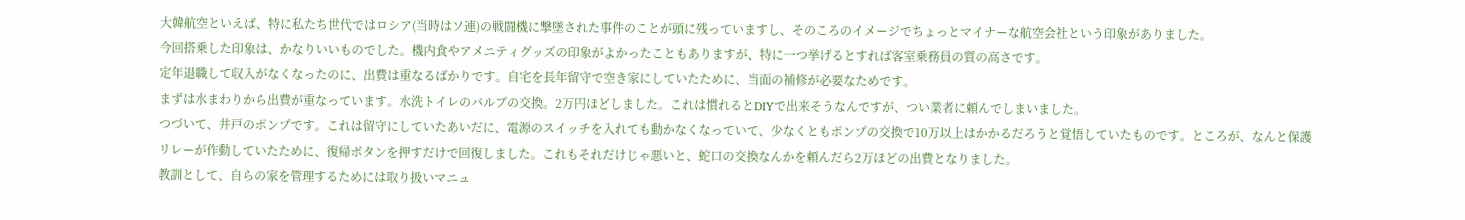大韓航空といえば、特に私たち世代ではロシア(当時はソ連)の戦闘機に撃墜された事件のことが頭に残っていますし、そのころのイメージでちょっとマイナーな航空会社という印象がありました。
今回搭乗した印象は、かなりいいものでした。機内食やアメニティグッズの印象がよかったこともありますが、特に一つ挙げるとすれば客室乗務員の質の高さです。
定年退職して収入がなくなったのに、出費は重なるばかりです。自宅を長年留守で空き家にしていたために、当面の補修が必要なためです。
まずは水まわりから出費が重なっています。水洗トイレのバルブの交換。2万円ほどしました。これは慣れるとDIYで出来そうなんですが、つい業者に頼んでしまいました。
つづいて、井戸のポンプです。これは留守にしていたあいだに、電源のスイッチを入れても動かなくなっていて、少なくともポンプの交換で10万以上はかかるだろうと覚悟していたものです。ところが、なんと保護リレーが作動していたために、復帰ボタンを押すだけで回復しました。これもそれだけじゃ悪いと、蛇口の交換なんかを頼んだら2万ほどの出費となりました。
教訓として、自らの家を管理するためには取り扱いマニュ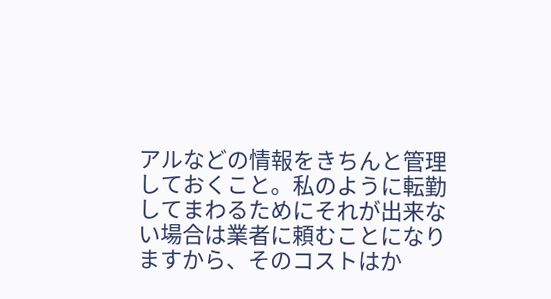アルなどの情報をきちんと管理しておくこと。私のように転勤してまわるためにそれが出来ない場合は業者に頼むことになりますから、そのコストはか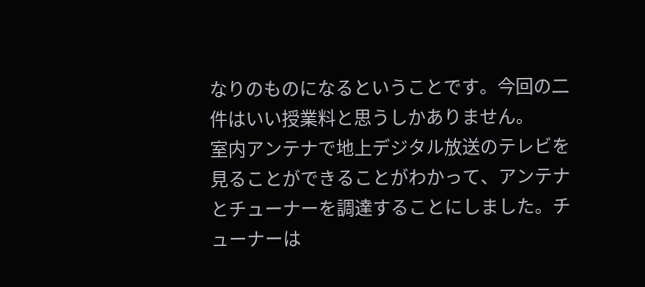なりのものになるということです。今回の二件はいい授業料と思うしかありません。
室内アンテナで地上デジタル放送のテレビを見ることができることがわかって、アンテナとチューナーを調達することにしました。チューナーは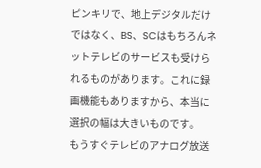ピンキリで、地上デジタルだけではなく、BS、SCはもちろんネットテレビのサービスも受けられるものがあります。これに録画機能もありますから、本当に選択の幅は大きいものです。
もうすぐテレビのアナログ放送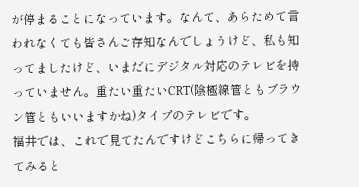が停まることになっています。なんて、あらためて言われなくても皆さんご存知なんでしょうけど、私も知ってましたけど、いまだにデジタル対応のテレビを持っていません。重たい重たいCRT(陰極線管ともブラウン管ともいいますかね)タイプのテレビです。
福井では、これで見てたんですけどこちらに帰ってきてみると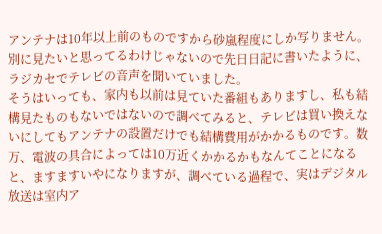アンテナは10年以上前のものですから砂嵐程度にしか写りません。別に見たいと思ってるわけじゃないので先日日記に書いたように、ラジカセでテレビの音声を聞いていました。
そうはいっても、家内も以前は見ていた番組もありますし、私も結構見たものもないではないので調べてみると、テレビは買い換えないにしてもアンテナの設置だけでも結構費用がかかるものです。数万、電波の具合によっては10万近くかかるかもなんてことになると、ますますいやになりますが、調べている過程で、実はデジタル放送は室内ア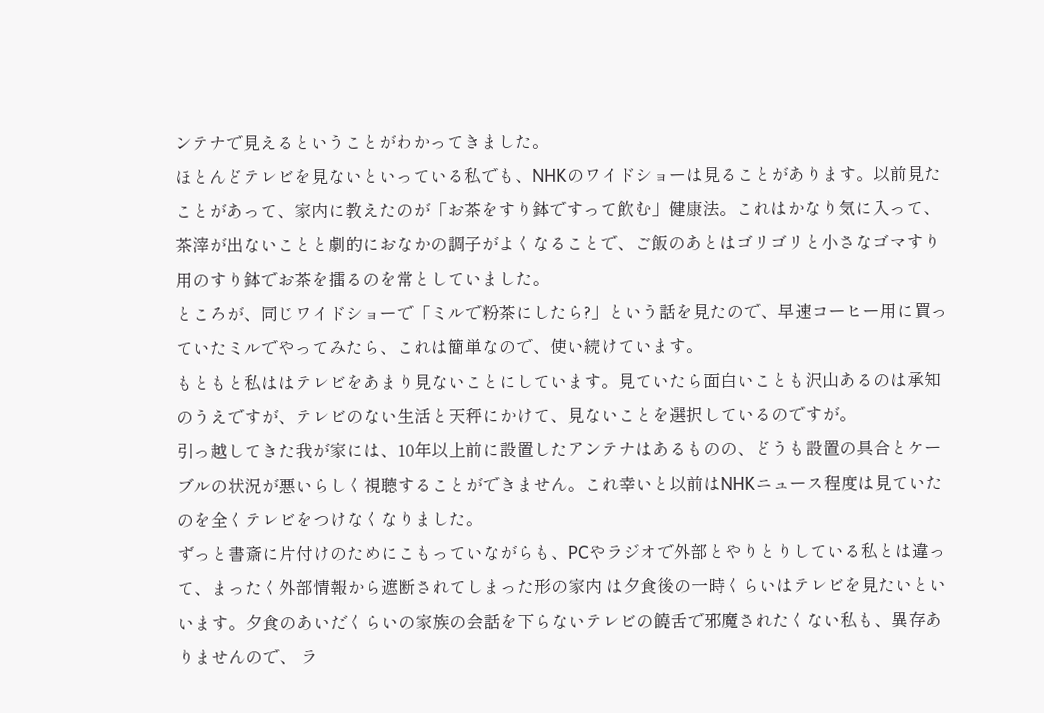ンテナで見えるということがわかってきました。
ほとんどテレビを見ないといっている私でも、NHKのワイドショーは見ることがあります。以前見たことがあって、家内に教えたのが「お茶をすり鉢ですって飲む」健康法。これはかなり気に入って、茶滓が出ないことと劇的におなかの調子がよくなることで、ご飯のあとはゴリゴリと小さなゴマすり用のすり鉢でお茶を擂るのを常としていました。
ところが、同じワイドショーで「ミルで粉茶にしたら?」という話を見たので、早速コーヒー用に買っていたミルでやってみたら、これは簡単なので、使い続けています。
もともと私ははテレビをあまり見ないことにしています。見ていたら面白いことも沢山あるのは承知のうえですが、テレビのない生活と天秤にかけて、見ないことを選択しているのですが。
引っ越してきた我が家には、10年以上前に設置したアンテナはあるものの、どうも設置の具合とケーブルの状況が悪いらしく視聴することができません。これ幸いと以前はNHKニュース程度は見ていたのを全くテレビをつけなくなりました。
ずっと書斎に片付けのためにこもっていながらも、PCやラジオで外部とやりとりしている私とは違って、まったく外部情報から遮断されてしまった形の家内 は夕食後の一時くらいはテレビを見たいといいます。夕食のあいだくらいの家族の会話を下らないテレビの饒舌で邪魔されたくない私も、異存ありませんので、 ラ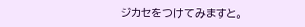ジカセをつけてみますと。